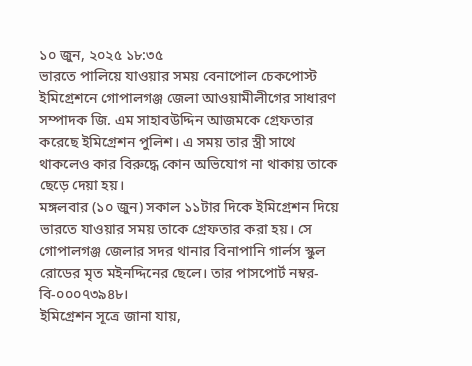১০ জুন, ২০২৫ ১৮:৩৫
ভারতে পালিয়ে যাওয়ার সময় বেনাপোল চেকপোস্ট ইমিগ্রেশনে গোপালগঞ্জ জেলা আওয়ামীলীগের সাধারণ সম্পাদক জি. এম সাহাবউদ্দিন আজমকে গ্রেফতার করেছে ইমিগ্রেশন পুলিশ। এ সময় তার স্ত্রী সাথে থাকলেও কার বিরুদ্ধে কোন অভিযোগ না থাকায় তাকে ছেড়ে দেয়া হয়।
মঙ্গলবার (১০ জুন) সকাল ১১টার দিকে ইমিগ্রেশন দিয়ে ভারতে যাওয়ার সময় তাকে গ্রেফতার করা হয়। সে গোপালগঞ্জ জেলার সদর থানার বিনাপানি গার্লস স্কুল রোডের মৃত মইনদ্দিনের ছেলে। তার পাসপোর্ট নম্বর-বি-০০০৭৩৯৪৮।
ইমিগ্রেশন সূত্রে জানা যায়,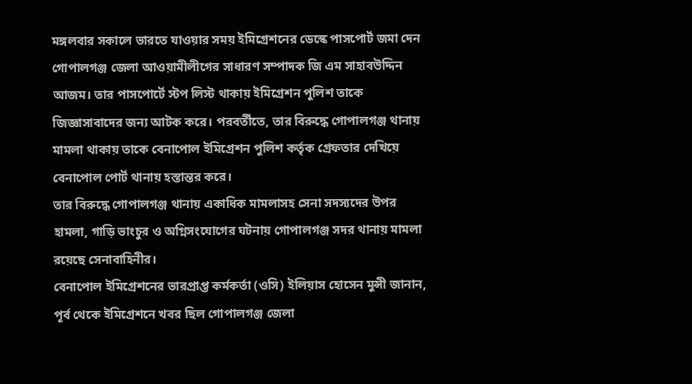মঙ্গলবার সকালে ভারতে যাওয়ার সময় ইমিগ্রেশনের ডেস্কে পাসপোর্ট জমা দেন গোপালগঞ্জ জেলা আওয়ামীলীগের সাধারণ সম্পাদক জি এম সাহাবউদ্দিন আজম। তার পাসপোর্টে স্টপ লিস্ট থাকায় ইমিগ্রেশন পুলিশ তাকে জিজ্ঞাসাবাদের জন্য আটক করে। পরবর্তীতে, তার বিরুদ্ধে গোপালগঞ্জ থানায় মামলা থাকায় তাকে বেনাপোল ইমিগ্রেশন পুলিশ কর্তৃক গ্রেফতার দেখিয়ে বেনাপোল পোর্ট থানায় হস্তান্তর করে।
তার বিরুদ্ধে গোপালগঞ্জ থানায় একাধিক মামলাসহ সেনা সদস্যদের উপর হামলা, গাড়ি ভাংচুর ও অগ্নিসংযোগের ঘটনায় গোপালগঞ্জ সদর থানায় মামলা রয়েছে সেনাবাহিনীর।
বেনাপোল ইমিগ্রেশনের ভারপ্রাপ্ত কর্মকর্তা (ওসি) ইলিয়াস হোসেন মুন্সী জানান, পূর্ব থেকে ইমিগ্রেশনে খবর ছিল গোপালগঞ্জ জেলা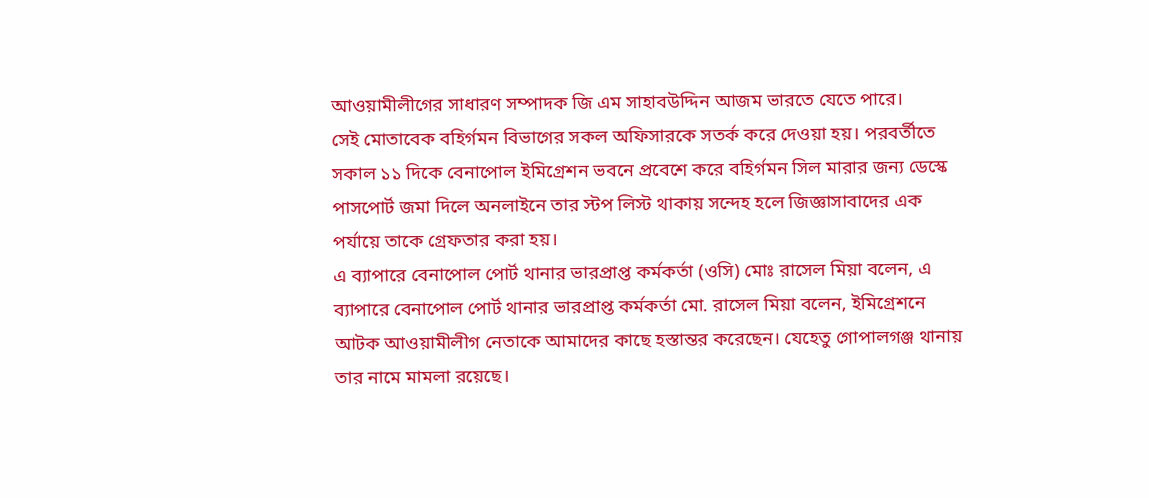আওয়ামীলীগের সাধারণ সম্পাদক জি এম সাহাবউদ্দিন আজম ভারতে যেতে পারে।
সেই মোতাবেক বহির্গমন বিভাগের সকল অফিসারকে সতর্ক করে দেওয়া হয়। পরবর্তীতে সকাল ১১ দিকে বেনাপোল ইমিগ্রেশন ভবনে প্রবেশে করে বহির্গমন সিল মারার জন্য ডেস্কে পাসপোর্ট জমা দিলে অনলাইনে তার স্টপ লিস্ট থাকায় সন্দেহ হলে জিজ্ঞাসাবাদের এক পর্যায়ে তাকে গ্রেফতার করা হয়।
এ ব্যাপারে বেনাপোল পোর্ট থানার ভারপ্রাপ্ত কর্মকর্তা (ওসি) মোঃ রাসেল মিয়া বলেন, এ ব্যাপারে বেনাপোল পোর্ট থানার ভারপ্রাপ্ত কর্মকর্তা মো. রাসেল মিয়া বলেন, ইমিগ্রেশনে আটক আওয়ামীলীগ নেতাকে আমাদের কাছে হস্তান্তর করেছেন। যেহেতু গোপালগঞ্জ থানায় তার নামে মামলা রয়েছে।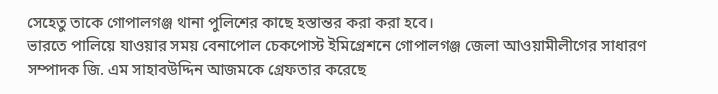সেহেতু তাকে গোপালগঞ্জ থানা পুলিশের কাছে হস্তান্তর করা করা হবে।
ভারতে পালিয়ে যাওয়ার সময় বেনাপোল চেকপোস্ট ইমিগ্রেশনে গোপালগঞ্জ জেলা আওয়ামীলীগের সাধারণ সম্পাদক জি. এম সাহাবউদ্দিন আজমকে গ্রেফতার করেছে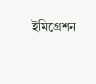ইমিগ্রেশন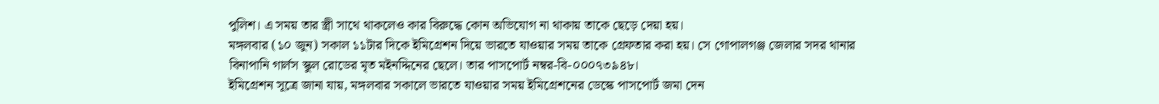পুলিশ। এ সময় তার স্ত্রী সাথে থাকলেও কার বিরুদ্ধে কোন অভিযোগ না থাকায় তাকে ছেড়ে দেয়া হয়।
মঙ্গলবার (১০ জুন) সকাল ১১টার দিকে ইমিগ্রেশন দিয়ে ভারতে যাওয়ার সময় তাকে গ্রেফতার করা হয়। সে গোপালগঞ্জ জেলার সদর থানার বিনাপানি গার্লস স্কুল রোডের মৃত মইনদ্দিনের ছেলে। তার পাসপোর্ট নম্বর-বি-০০০৭৩৯৪৮।
ইমিগ্রেশন সূত্রে জানা যায়, মঙ্গলবার সকালে ভারতে যাওয়ার সময় ইমিগ্রেশনের ডেস্কে পাসপোর্ট জমা দেন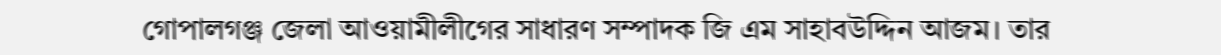গোপালগঞ্জ জেলা আওয়ামীলীগের সাধারণ সম্পাদক জি এম সাহাবউদ্দিন আজম। তার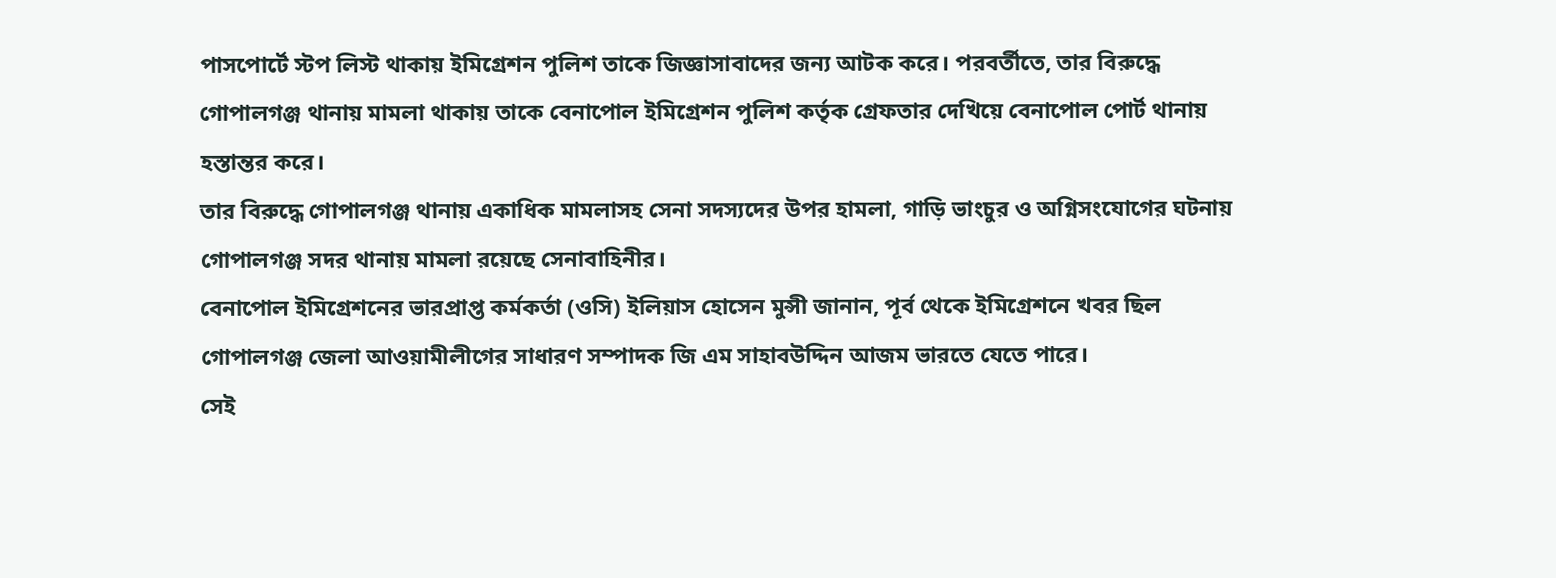পাসপোর্টে স্টপ লিস্ট থাকায় ইমিগ্রেশন পুলিশ তাকে জিজ্ঞাসাবাদের জন্য আটক করে। পরবর্তীতে, তার বিরুদ্ধে গোপালগঞ্জ থানায় মামলা থাকায় তাকে বেনাপোল ইমিগ্রেশন পুলিশ কর্তৃক গ্রেফতার দেখিয়ে বেনাপোল পোর্ট থানায় হস্তান্তর করে।
তার বিরুদ্ধে গোপালগঞ্জ থানায় একাধিক মামলাসহ সেনা সদস্যদের উপর হামলা, গাড়ি ভাংচুর ও অগ্নিসংযোগের ঘটনায় গোপালগঞ্জ সদর থানায় মামলা রয়েছে সেনাবাহিনীর।
বেনাপোল ইমিগ্রেশনের ভারপ্রাপ্ত কর্মকর্তা (ওসি) ইলিয়াস হোসেন মুন্সী জানান, পূর্ব থেকে ইমিগ্রেশনে খবর ছিল গোপালগঞ্জ জেলা আওয়ামীলীগের সাধারণ সম্পাদক জি এম সাহাবউদ্দিন আজম ভারতে যেতে পারে।
সেই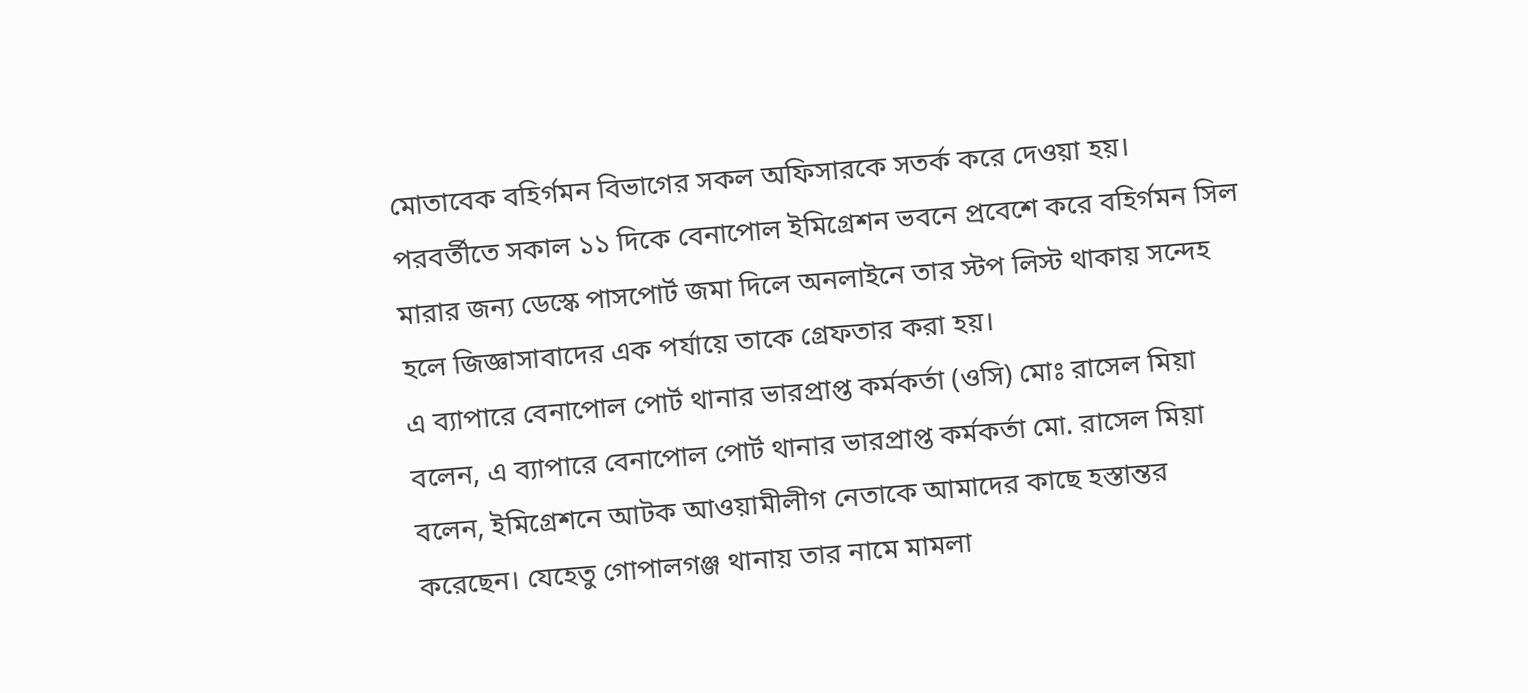মোতাবেক বহির্গমন বিভাগের সকল অফিসারকে সতর্ক করে দেওয়া হয়। পরবর্তীতে সকাল ১১ দিকে বেনাপোল ইমিগ্রেশন ভবনে প্রবেশে করে বহির্গমন সিল মারার জন্য ডেস্কে পাসপোর্ট জমা দিলে অনলাইনে তার স্টপ লিস্ট থাকায় সন্দেহ হলে জিজ্ঞাসাবাদের এক পর্যায়ে তাকে গ্রেফতার করা হয়।
এ ব্যাপারে বেনাপোল পোর্ট থানার ভারপ্রাপ্ত কর্মকর্তা (ওসি) মোঃ রাসেল মিয়া বলেন, এ ব্যাপারে বেনাপোল পোর্ট থানার ভারপ্রাপ্ত কর্মকর্তা মো. রাসেল মিয়া বলেন, ইমিগ্রেশনে আটক আওয়ামীলীগ নেতাকে আমাদের কাছে হস্তান্তর করেছেন। যেহেতু গোপালগঞ্জ থানায় তার নামে মামলা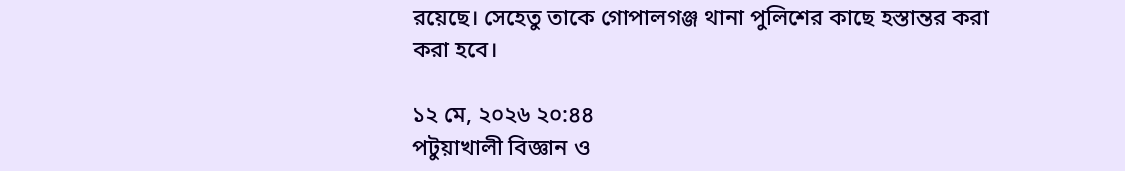রয়েছে। সেহেতু তাকে গোপালগঞ্জ থানা পুলিশের কাছে হস্তান্তর করা করা হবে।

১২ মে, ২০২৬ ২০:৪৪
পটুয়াখালী বিজ্ঞান ও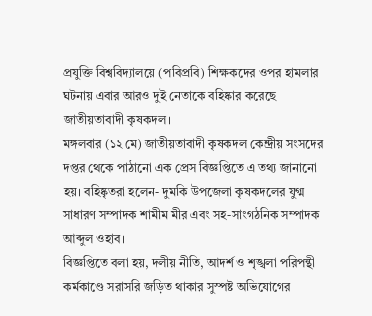প্রযুক্তি বিশ্ববিদ্যালয়ে (পবিপ্রবি) শিক্ষকদের ওপর হামলার ঘটনায় এবার আরও দুই নেতাকে বহিষ্কার করেছে জাতীয়তাবাদী কৃষকদল।
মঙ্গলবার (১২ মে) জাতীয়তাবাদী কৃষকদল কেন্দ্রীয় সংসদের দপ্তর থেকে পাঠানো এক প্রেস বিজ্ঞপ্তিতে এ তথ্য জানানো হয়। বহিষ্কৃতরা হলেন- দুমকি উপজেলা কৃষকদলের যুগ্ম সাধারণ সম্পাদক শামীম মীর এবং সহ-সাংগঠনিক সম্পাদক আব্দুল ওহাব।
বিজ্ঞপ্তিতে বলা হয়, দলীয় নীতি, আদর্শ ও শৃঙ্খলা পরিপন্থী কর্মকাণ্ডে সরাসরি জড়িত থাকার সুস্পষ্ট অভিযোগের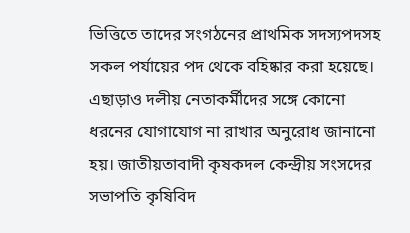ভিত্তিতে তাদের সংগঠনের প্রাথমিক সদস্যপদসহ সকল পর্যায়ের পদ থেকে বহিষ্কার করা হয়েছে।
এছাড়াও দলীয় নেতাকর্মীদের সঙ্গে কোনো ধরনের যোগাযোগ না রাখার অনুরোধ জানানো হয়। জাতীয়তাবাদী কৃষকদল কেন্দ্রীয় সংসদের সভাপতি কৃষিবিদ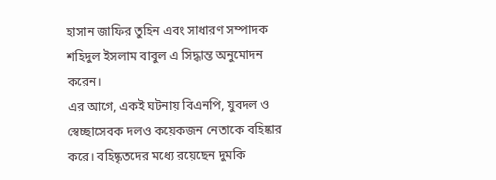হাসান জাফির তুহিন এবং সাধারণ সম্পাদক শহিদুল ইসলাম বাবুল এ সিদ্ধান্ত অনুমোদন করেন।
এর আগে, একই ঘটনায় বিএনপি, যুবদল ও স্বেচ্ছাসেবক দলও কয়েকজন নেতাকে বহিষ্কার করে। বহিষ্কৃতদের মধ্যে রয়েছেন দুমকি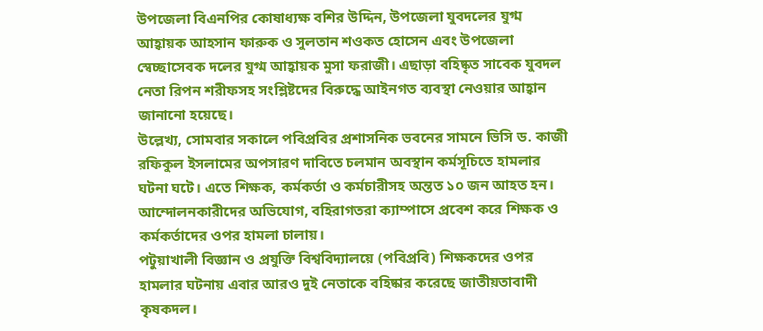উপজেলা বিএনপির কোষাধ্যক্ষ বশির উদ্দিন, উপজেলা যুবদলের যুগ্ম আহ্বায়ক আহসান ফারুক ও সুলতান শওকত হোসেন এবং উপজেলা স্বেচ্ছাসেবক দলের যুগ্ম আহ্বায়ক মুসা ফরাজী। এছাড়া বহিষ্কৃত সাবেক যুবদল নেতা রিপন শরীফসহ সংশ্লিষ্টদের বিরুদ্ধে আইনগত ব্যবস্থা নেওয়ার আহ্বান জানানো হয়েছে।
উল্লেখ্য, সোমবার সকালে পবিপ্রবির প্রশাসনিক ভবনের সামনে ভিসি ড. কাজী রফিকুল ইসলামের অপসারণ দাবিতে চলমান অবস্থান কর্মসূচিতে হামলার ঘটনা ঘটে। এতে শিক্ষক, কর্মকর্তা ও কর্মচারীসহ অন্তত ১০ জন আহত হন। আন্দোলনকারীদের অভিযোগ, বহিরাগতরা ক্যাম্পাসে প্রবেশ করে শিক্ষক ও কর্মকর্তাদের ওপর হামলা চালায়।
পটুয়াখালী বিজ্ঞান ও প্রযুক্তি বিশ্ববিদ্যালয়ে (পবিপ্রবি) শিক্ষকদের ওপর হামলার ঘটনায় এবার আরও দুই নেতাকে বহিষ্কার করেছে জাতীয়তাবাদী কৃষকদল।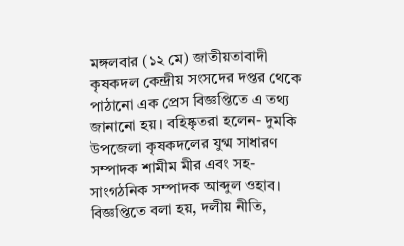মঙ্গলবার (১২ মে) জাতীয়তাবাদী কৃষকদল কেন্দ্রীয় সংসদের দপ্তর থেকে পাঠানো এক প্রেস বিজ্ঞপ্তিতে এ তথ্য জানানো হয়। বহিষ্কৃতরা হলেন- দুমকি উপজেলা কৃষকদলের যুগ্ম সাধারণ সম্পাদক শামীম মীর এবং সহ-সাংগঠনিক সম্পাদক আব্দুল ওহাব।
বিজ্ঞপ্তিতে বলা হয়, দলীয় নীতি,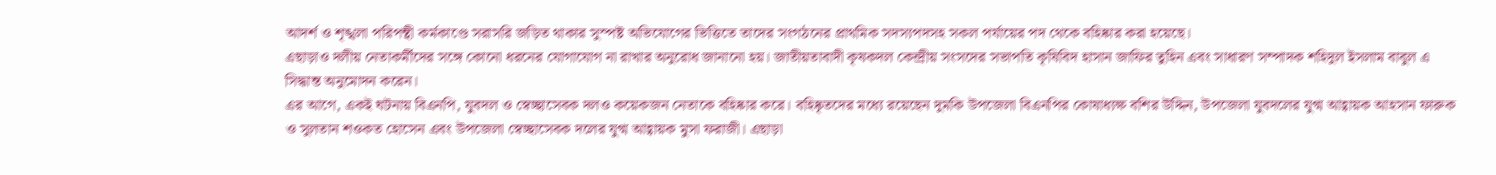আদর্শ ও শৃঙ্খলা পরিপন্থী কর্মকাণ্ডে সরাসরি জড়িত থাকার সুস্পষ্ট অভিযোগের ভিত্তিতে তাদের সংগঠনের প্রাথমিক সদস্যপদসহ সকল পর্যায়ের পদ থেকে বহিষ্কার করা হয়েছে।
এছাড়াও দলীয় নেতাকর্মীদের সঙ্গে কোনো ধরনের যোগাযোগ না রাখার অনুরোধ জানানো হয়। জাতীয়তাবাদী কৃষকদল কেন্দ্রীয় সংসদের সভাপতি কৃষিবিদ হাসান জাফির তুহিন এবং সাধারণ সম্পাদক শহিদুল ইসলাম বাবুল এ সিদ্ধান্ত অনুমোদন করেন।
এর আগে, একই ঘটনায় বিএনপি, যুবদল ও স্বেচ্ছাসেবক দলও কয়েকজন নেতাকে বহিষ্কার করে। বহিষ্কৃতদের মধ্যে রয়েছেন দুমকি উপজেলা বিএনপির কোষাধ্যক্ষ বশির উদ্দিন, উপজেলা যুবদলের যুগ্ম আহ্বায়ক আহসান ফারুক ও সুলতান শওকত হোসেন এবং উপজেলা স্বেচ্ছাসেবক দলের যুগ্ম আহ্বায়ক মুসা ফরাজী। এছাড়া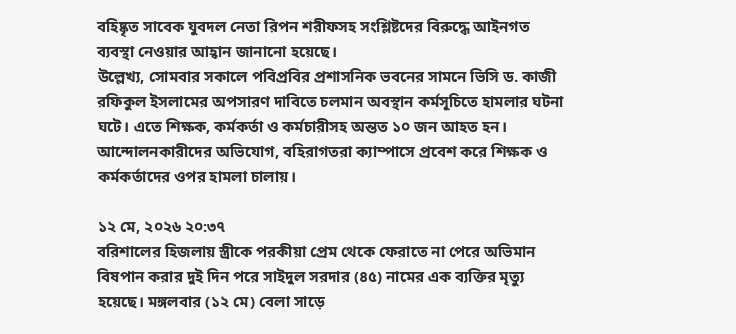বহিষ্কৃত সাবেক যুবদল নেতা রিপন শরীফসহ সংশ্লিষ্টদের বিরুদ্ধে আইনগত ব্যবস্থা নেওয়ার আহ্বান জানানো হয়েছে।
উল্লেখ্য, সোমবার সকালে পবিপ্রবির প্রশাসনিক ভবনের সামনে ভিসি ড. কাজী রফিকুল ইসলামের অপসারণ দাবিতে চলমান অবস্থান কর্মসূচিতে হামলার ঘটনা ঘটে। এতে শিক্ষক, কর্মকর্তা ও কর্মচারীসহ অন্তত ১০ জন আহত হন। আন্দোলনকারীদের অভিযোগ, বহিরাগতরা ক্যাম্পাসে প্রবেশ করে শিক্ষক ও কর্মকর্তাদের ওপর হামলা চালায়।

১২ মে, ২০২৬ ২০:৩৭
বরিশালের হিজলায় স্ত্রীকে পরকীয়া প্রেম থেকে ফেরাতে না পেরে অভিমান বিষপান করার দুই দিন পরে সাইদুল সরদার (৪৫) নামের এক ব্যক্তির মৃত্যু হয়েছে। মঙ্গলবার (১২ মে) বেলা সাড়ে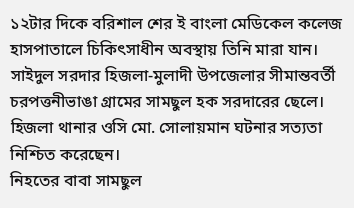১২টার দিকে বরিশাল শের ই বাংলা মেডিকেল কলেজ হাসপাতালে চিকিৎসাধীন অবস্থায় তিনি মারা যান।
সাইদুল সরদার হিজলা-মুলাদী উপজেলার সীমান্তবর্তী চরপত্তনীভাঙা গ্রামের সামছুল হক সরদারের ছেলে। হিজলা থানার ওসি মো. সোলায়মান ঘটনার সত্যতা নিশ্চিত করেছেন।
নিহতের বাবা সামছুল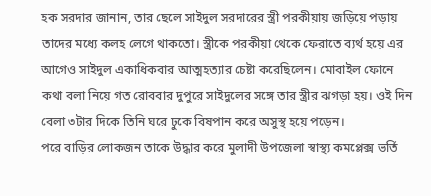হক সরদার জানান, তার ছেলে সাইদুল সরদারের স্ত্রী পরকীয়ায় জড়িয়ে পড়ায় তাদের মধ্যে কলহ লেগে থাকতো। স্ত্রীকে পরকীয়া থেকে ফেরাতে ব্যর্থ হয়ে এর আগেও সাইদুল একাধিকবার আত্মহত্যার চেষ্টা করেছিলেন। মোবাইল ফোনে কথা বলা নিয়ে গত রোববার দুপুরে সাইদুলের সঙ্গে তার স্ত্রীর ঝগড়া হয়। ওই দিন বেলা ৩টার দিকে তিনি ঘরে ঢুকে বিষপান করে অসুস্থ হয়ে পড়েন।
পরে বাড়ির লোকজন তাকে উদ্ধার করে মুলাদী উপজেলা স্বাস্থ্য কমপ্লেক্স ভর্তি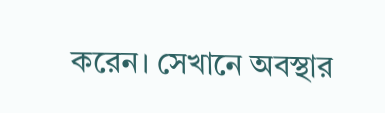করেন। সেখানে অবস্থার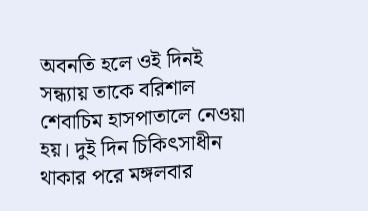অবনতি হলে ওই দিনই সন্ধ্যায় তাকে বরিশাল শেবাচিম হাসপাতালে নেওয়া হয়। দুই দিন চিকিৎসাধীন থাকার পরে মঙ্গলবার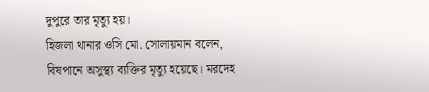দুপুরে তার মৃত্যু হয়।
হিজলা থানার ওসি মো. সোলায়মান বলেন, বিষপানে অসুস্থ্য ব্যক্তির মৃত্যু হয়েছে। মরদেহ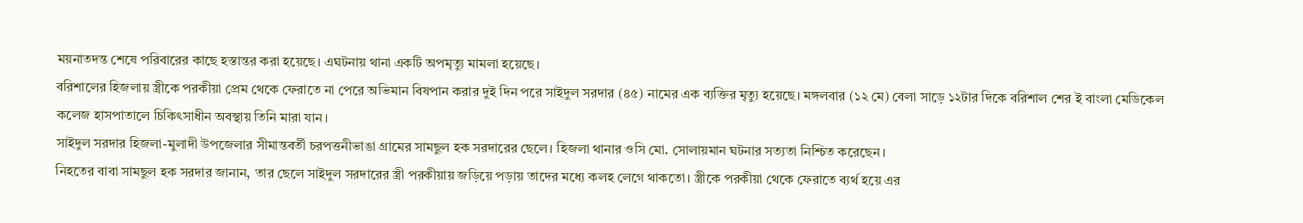ময়নাতদন্ত শেষে পরিবারের কাছে হস্তান্তর করা হয়েছে। এঘটনায় থানা একটি অপমৃত্যু মামলা হয়েছে।
বরিশালের হিজলায় স্ত্রীকে পরকীয়া প্রেম থেকে ফেরাতে না পেরে অভিমান বিষপান করার দুই দিন পরে সাইদুল সরদার (৪৫) নামের এক ব্যক্তির মৃত্যু হয়েছে। মঙ্গলবার (১২ মে) বেলা সাড়ে ১২টার দিকে বরিশাল শের ই বাংলা মেডিকেল কলেজ হাসপাতালে চিকিৎসাধীন অবস্থায় তিনি মারা যান।
সাইদুল সরদার হিজলা-মুলাদী উপজেলার সীমান্তবর্তী চরপত্তনীভাঙা গ্রামের সামছুল হক সরদারের ছেলে। হিজলা থানার ওসি মো. সোলায়মান ঘটনার সত্যতা নিশ্চিত করেছেন।
নিহতের বাবা সামছুল হক সরদার জানান, তার ছেলে সাইদুল সরদারের স্ত্রী পরকীয়ায় জড়িয়ে পড়ায় তাদের মধ্যে কলহ লেগে থাকতো। স্ত্রীকে পরকীয়া থেকে ফেরাতে ব্যর্থ হয়ে এর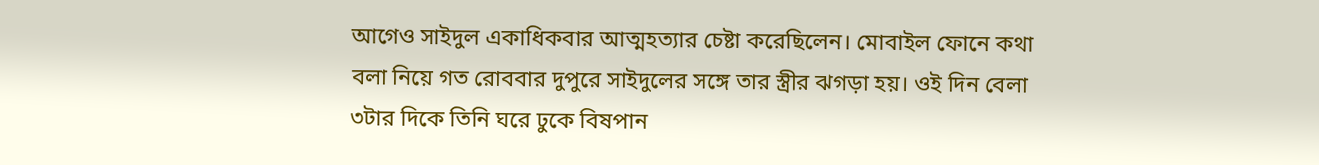আগেও সাইদুল একাধিকবার আত্মহত্যার চেষ্টা করেছিলেন। মোবাইল ফোনে কথা বলা নিয়ে গত রোববার দুপুরে সাইদুলের সঙ্গে তার স্ত্রীর ঝগড়া হয়। ওই দিন বেলা ৩টার দিকে তিনি ঘরে ঢুকে বিষপান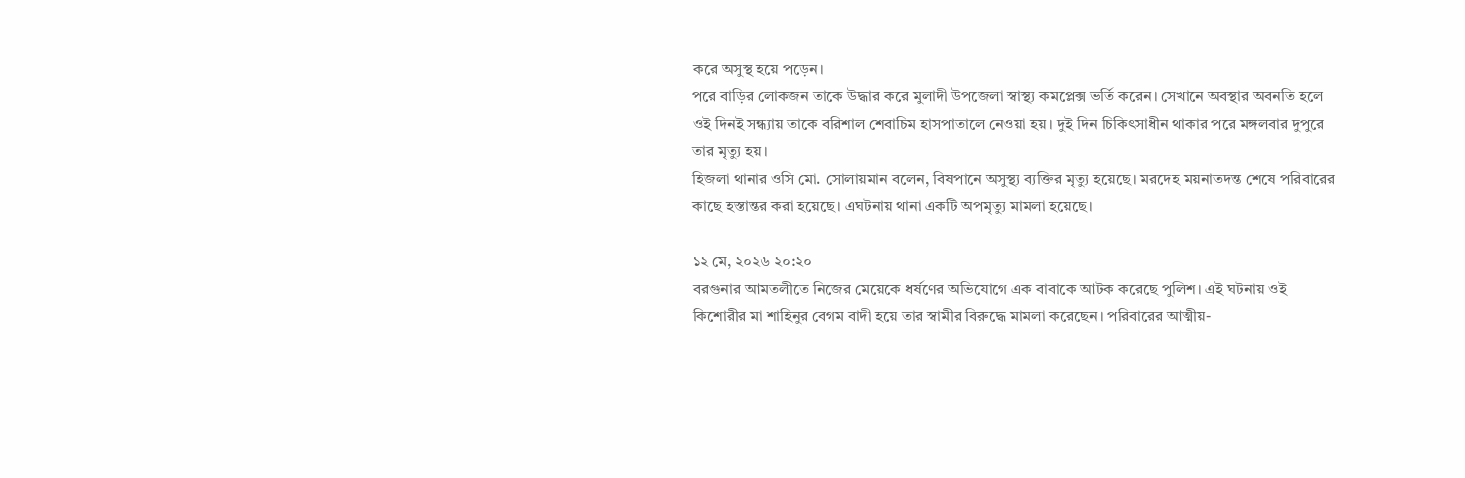করে অসুস্থ হয়ে পড়েন।
পরে বাড়ির লোকজন তাকে উদ্ধার করে মুলাদী উপজেলা স্বাস্থ্য কমপ্লেক্স ভর্তি করেন। সেখানে অবস্থার অবনতি হলে ওই দিনই সন্ধ্যায় তাকে বরিশাল শেবাচিম হাসপাতালে নেওয়া হয়। দুই দিন চিকিৎসাধীন থাকার পরে মঙ্গলবার দুপুরে তার মৃত্যু হয়।
হিজলা থানার ওসি মো. সোলায়মান বলেন, বিষপানে অসুস্থ্য ব্যক্তির মৃত্যু হয়েছে। মরদেহ ময়নাতদন্ত শেষে পরিবারের কাছে হস্তান্তর করা হয়েছে। এঘটনায় থানা একটি অপমৃত্যু মামলা হয়েছে।

১২ মে, ২০২৬ ২০:২০
বরগুনার আমতলীতে নিজের মেয়েকে ধর্ষণের অভিযোগে এক বাবাকে আটক করেছে পুলিশ। এই ঘটনায় ওই কিশোরীর মা শাহিনুর বেগম বাদী হয়ে তার স্বামীর বিরুদ্ধে মামলা করেছেন। পরিবারের আত্মীয়-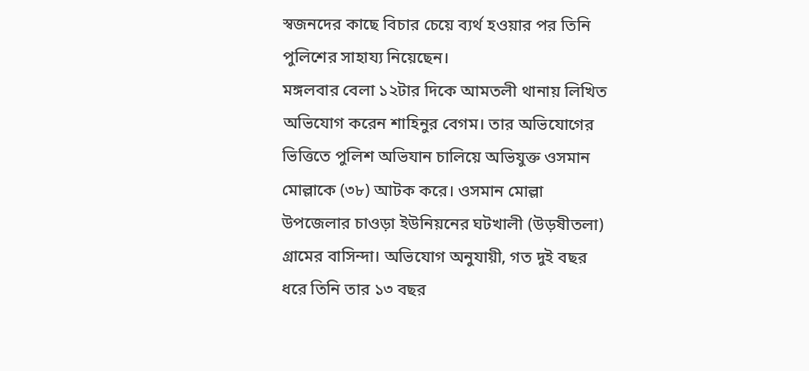স্বজনদের কাছে বিচার চেয়ে ব্যর্থ হওয়ার পর তিনি পুলিশের সাহায্য নিয়েছেন।
মঙ্গলবার বেলা ১২টার দিকে আমতলী থানায় লিখিত অভিযোগ করেন শাহিনুর বেগম। তার অভিযোগের ভিত্তিতে পুলিশ অভিযান চালিয়ে অভিযুক্ত ওসমান মোল্লাকে (৩৮) আটক করে। ওসমান মোল্লা উপজেলার চাওড়া ইউনিয়নের ঘটখালী (উড়ষীতলা) গ্রামের বাসিন্দা। অভিযোগ অনুযায়ী, গত দুই বছর ধরে তিনি তার ১৩ বছর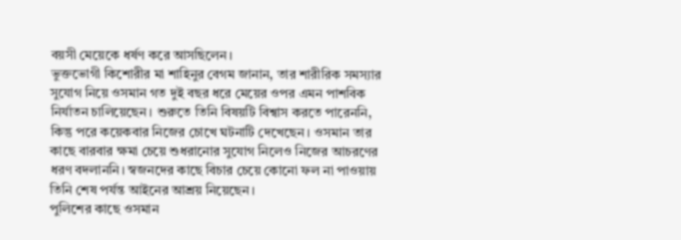বয়সী মেয়েকে ধর্ষণ করে আসছিলেন।
ভুক্তভোগী কিশোরীর মা শাহিনুর বেগম জানান, তার শারীরিক সমস্যার সুযোগ নিয়ে ওসমান গত দুই বছর ধরে মেয়ের ওপর এমন পাশবিক নির্যাতন চালিয়েছেন। শুরুতে তিনি বিষয়টি বিশ্বাস করতে পারেননি, কিন্তু পরে কয়েকবার নিজের চোখে ঘটনাটি দেখেছেন। ওসমান তার কাছে বারবার ক্ষমা চেয়ে শুধরানোর সুযোগ নিলেও নিজের আচরণের ধরণ বদলাননি। স্বজনদের কাছে বিচার চেয়ে কোনো ফল না পাওয়ায় তিনি শেষ পর্যন্ত আইনের আশ্রয় নিয়েছেন।
পুলিশের কাছে ওসমান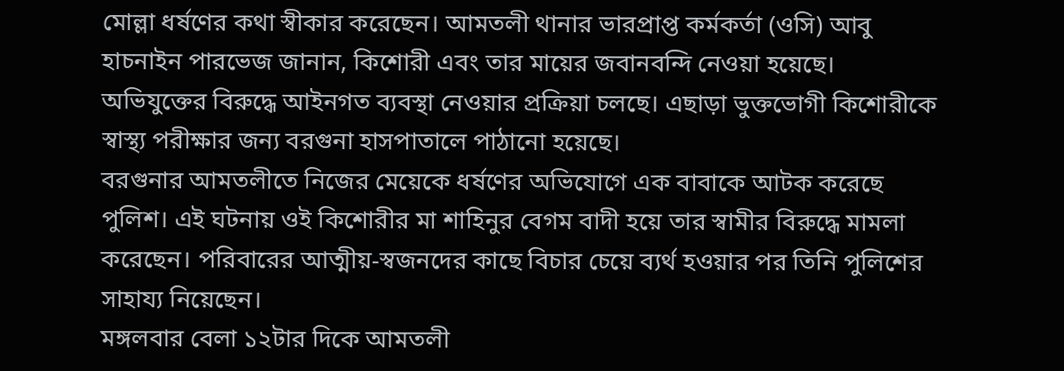মোল্লা ধর্ষণের কথা স্বীকার করেছেন। আমতলী থানার ভারপ্রাপ্ত কর্মকর্তা (ওসি) আবু হাচনাইন পারভেজ জানান, কিশোরী এবং তার মায়ের জবানবন্দি নেওয়া হয়েছে। অভিযুক্তের বিরুদ্ধে আইনগত ব্যবস্থা নেওয়ার প্রক্রিয়া চলছে। এছাড়া ভুক্তভোগী কিশোরীকে স্বাস্থ্য পরীক্ষার জন্য বরগুনা হাসপাতালে পাঠানো হয়েছে।
বরগুনার আমতলীতে নিজের মেয়েকে ধর্ষণের অভিযোগে এক বাবাকে আটক করেছে পুলিশ। এই ঘটনায় ওই কিশোরীর মা শাহিনুর বেগম বাদী হয়ে তার স্বামীর বিরুদ্ধে মামলা করেছেন। পরিবারের আত্মীয়-স্বজনদের কাছে বিচার চেয়ে ব্যর্থ হওয়ার পর তিনি পুলিশের সাহায্য নিয়েছেন।
মঙ্গলবার বেলা ১২টার দিকে আমতলী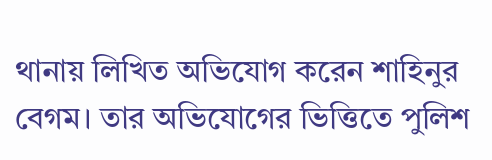থানায় লিখিত অভিযোগ করেন শাহিনুর বেগম। তার অভিযোগের ভিত্তিতে পুলিশ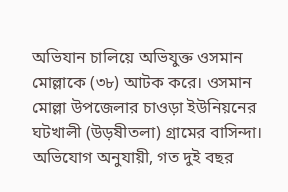অভিযান চালিয়ে অভিযুক্ত ওসমান মোল্লাকে (৩৮) আটক করে। ওসমান মোল্লা উপজেলার চাওড়া ইউনিয়নের ঘটখালী (উড়ষীতলা) গ্রামের বাসিন্দা। অভিযোগ অনুযায়ী, গত দুই বছর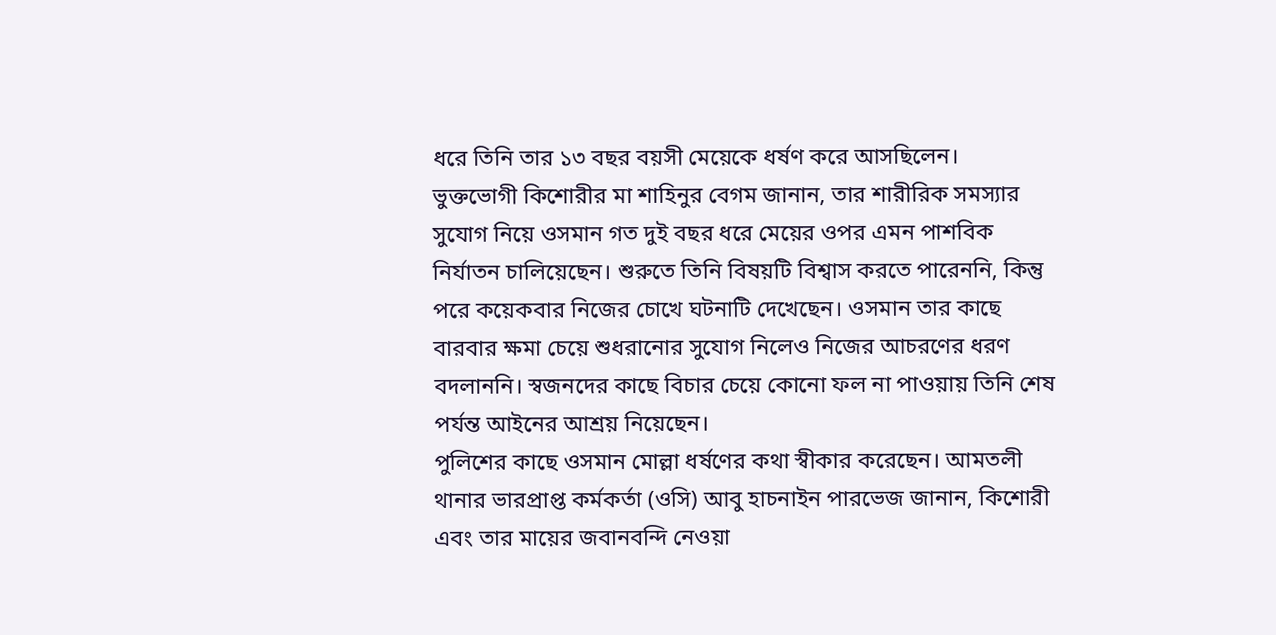ধরে তিনি তার ১৩ বছর বয়সী মেয়েকে ধর্ষণ করে আসছিলেন।
ভুক্তভোগী কিশোরীর মা শাহিনুর বেগম জানান, তার শারীরিক সমস্যার সুযোগ নিয়ে ওসমান গত দুই বছর ধরে মেয়ের ওপর এমন পাশবিক নির্যাতন চালিয়েছেন। শুরুতে তিনি বিষয়টি বিশ্বাস করতে পারেননি, কিন্তু পরে কয়েকবার নিজের চোখে ঘটনাটি দেখেছেন। ওসমান তার কাছে বারবার ক্ষমা চেয়ে শুধরানোর সুযোগ নিলেও নিজের আচরণের ধরণ বদলাননি। স্বজনদের কাছে বিচার চেয়ে কোনো ফল না পাওয়ায় তিনি শেষ পর্যন্ত আইনের আশ্রয় নিয়েছেন।
পুলিশের কাছে ওসমান মোল্লা ধর্ষণের কথা স্বীকার করেছেন। আমতলী থানার ভারপ্রাপ্ত কর্মকর্তা (ওসি) আবু হাচনাইন পারভেজ জানান, কিশোরী এবং তার মায়ের জবানবন্দি নেওয়া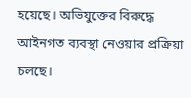হয়েছে। অভিযুক্তের বিরুদ্ধে আইনগত ব্যবস্থা নেওয়ার প্রক্রিয়া চলছে।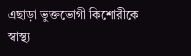এছাড়া ভুক্তভোগী কিশোরীকে স্বাস্থ্য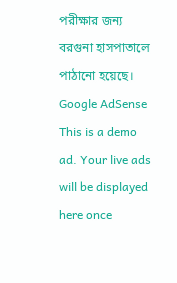পরীক্ষার জন্য বরগুনা হাসপাতালে পাঠানো হয়েছে।
Google AdSense
This is a demo ad. Your live ads will be displayed here once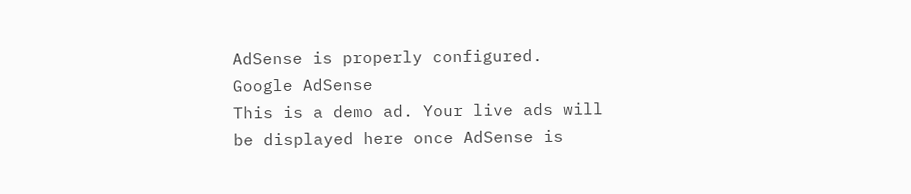AdSense is properly configured.
Google AdSense
This is a demo ad. Your live ads will be displayed here once AdSense is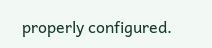properly configured.